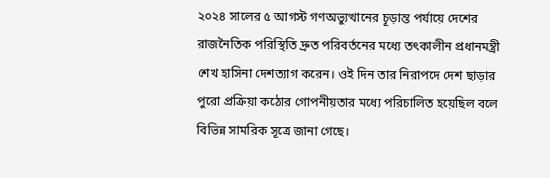২০২৪ সালের ৫ আগস্ট গণঅভ্যুত্থানের চূড়ান্ত পর্যায়ে দেশের রাজনৈতিক পরিস্থিতি দ্রুত পরিবর্তনের মধ্যে তৎকালীন প্রধানমন্ত্রী শেখ হাসিনা দেশত্যাগ করেন। ওই দিন তার নিরাপদে দেশ ছাড়ার পুরো প্রক্রিয়া কঠোর গোপনীয়তার মধ্যে পরিচালিত হয়েছিল বলে বিভিন্ন সামরিক সূত্রে জানা গেছে।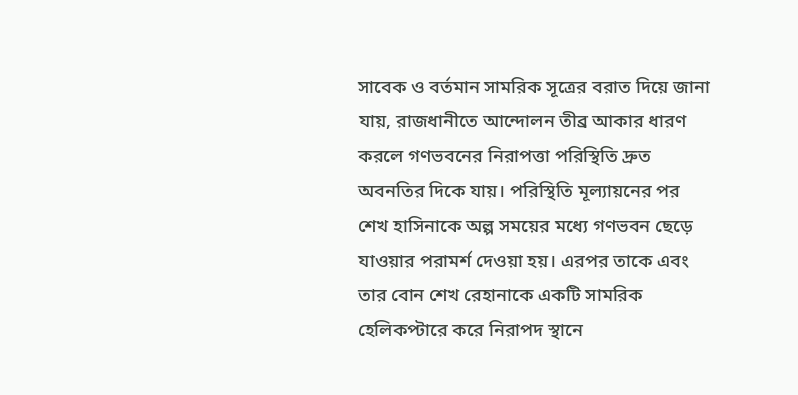সাবেক ও বর্তমান সামরিক সূত্রের বরাত দিয়ে জানা যায়, রাজধানীতে আন্দোলন তীব্র আকার ধারণ করলে গণভবনের নিরাপত্তা পরিস্থিতি দ্রুত অবনতির দিকে যায়। পরিস্থিতি মূল্যায়নের পর শেখ হাসিনাকে অল্প সময়ের মধ্যে গণভবন ছেড়ে যাওয়ার পরামর্শ দেওয়া হয়। এরপর তাকে এবং তার বোন শেখ রেহানাকে একটি সামরিক হেলিকপ্টারে করে নিরাপদ স্থানে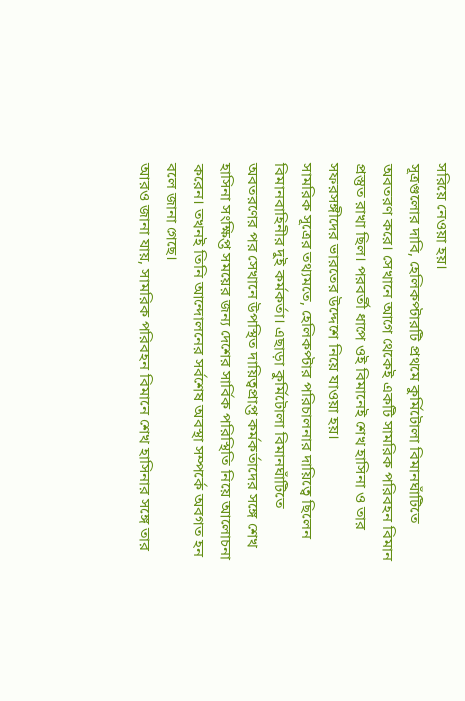সরিয়ে নেওয়া হয়।
সূত্রগুলোর দাবি, হেলিকপ্টারটি প্রথমে কুর্মিটোলা বিমানঘাঁটিতে অবতরণ করে। সেখানে আগে থেকেই একটি সামরিক পরিবহন বিমান প্রস্তুত রাখা ছিল। পরবর্তী ধাপে ওই বিমানেই শেখ হাসিনা ও তার সফরসঙ্গীদের ভারতের উদ্দেশে নিয়ে যাওয়া হয়।
সামরিক সূত্রের তথ্যমতে, হেলিকপ্টার পরিচালনার দায়িত্বে ছিলেন বিমানবাহিনীর দুই কর্মকর্তা। এছাড়া কুর্মিটোলা বিমানঘাঁটিতে অবতরণের পর সেখানে উপস্থিত দায়িত্বপ্রাপ্ত কর্মকর্তাদের সঙ্গে শেখ হাসিনা সংক্ষিপ্ত সময়ের জন্য দেশের সার্বিক পরিস্থিতি নিয়ে আলোচনা করেন। তখনই তিনি আন্দোলনের সর্বশেষ অবস্থা সম্পর্কে অবগত হন বলে জানা গেছে।
আরও জানা যায়, সামরিক পরিবহন বিমানে শেখ হাসিনার সঙ্গে তার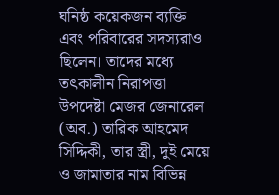ঘনিষ্ঠ কয়েকজন ব্যক্তি এবং পরিবারের সদস্যরাও ছিলেন। তাদের মধ্যে তৎকালীন নিরাপত্তা উপদেষ্টা মেজর জেনারেল (অব.) তারিক আহমেদ সিদ্দিকী, তার স্ত্রী, দুই মেয়ে ও জামাতার নাম বিভিন্ন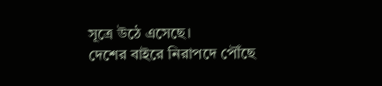সূত্রে উঠে এসেছে।
দেশের বাইরে নিরাপদে পৌঁছে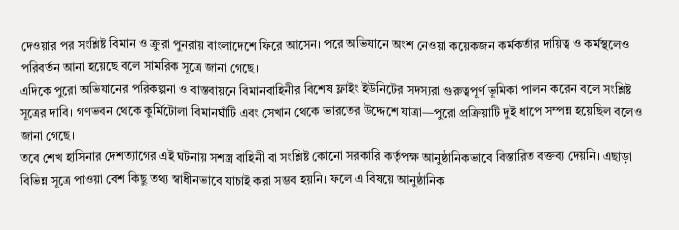দেওয়ার পর সংশ্লিষ্ট বিমান ও ক্রুরা পুনরায় বাংলাদেশে ফিরে আসেন। পরে অভিযানে অংশ নেওয়া কয়েকজন কর্মকর্তার দায়িত্ব ও কর্মস্থলেও পরিবর্তন আনা হয়েছে বলে সামরিক সূত্রে জানা গেছে।
এদিকে পুরো অভিযানের পরিকল্পনা ও বাস্তবায়নে বিমানবাহিনীর বিশেষ ফ্লাইং ইউনিটের সদস্যরা গুরুত্বপূর্ণ ভূমিকা পালন করেন বলে সংশ্লিষ্ট সূত্রের দাবি। গণভবন থেকে কুর্মিটোলা বিমানঘাঁটি এবং সেখান থেকে ভারতের উদ্দেশে যাত্রা—পুরো প্রক্রিয়াটি দুই ধাপে সম্পন্ন হয়েছিল বলেও জানা গেছে।
তবে শেখ হাসিনার দেশত্যাগের এই ঘটনায় সশস্ত্র বাহিনী বা সংশ্লিষ্ট কোনো সরকারি কর্তৃপক্ষ আনুষ্ঠানিকভাবে বিস্তারিত বক্তব্য দেয়নি। এছাড়া বিভিন্ন সূত্রে পাওয়া বেশ কিছু তথ্য স্বাধীনভাবে যাচাই করা সম্ভব হয়নি। ফলে এ বিষয়ে আনুষ্ঠানিক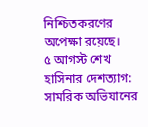নিশ্চিতকরণের অপেক্ষা রয়েছে।
৫ আগস্ট শেখ হাসিনার দেশত্যাগ: সামরিক অভিযানের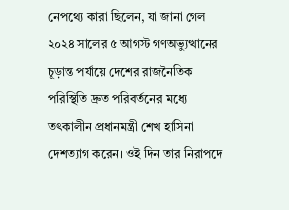নেপথ্যে কারা ছিলেন, যা জানা গেল
২০২৪ সালের ৫ আগস্ট গণঅভ্যুত্থানের চূড়ান্ত পর্যায়ে দেশের রাজনৈতিক পরিস্থিতি দ্রুত পরিবর্তনের মধ্যে তৎকালীন প্রধানমন্ত্রী শেখ হাসিনা দেশত্যাগ করেন। ওই দিন তার নিরাপদে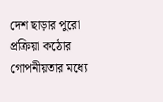দেশ ছাড়ার পুরো প্রক্রিয়া কঠোর গোপনীয়তার মধ্যে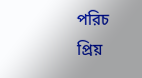পরিচ
প্রিয়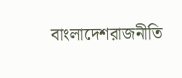বাংলাদেশরাজনীতি